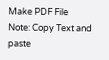Make PDF File
Note: Copy Text and paste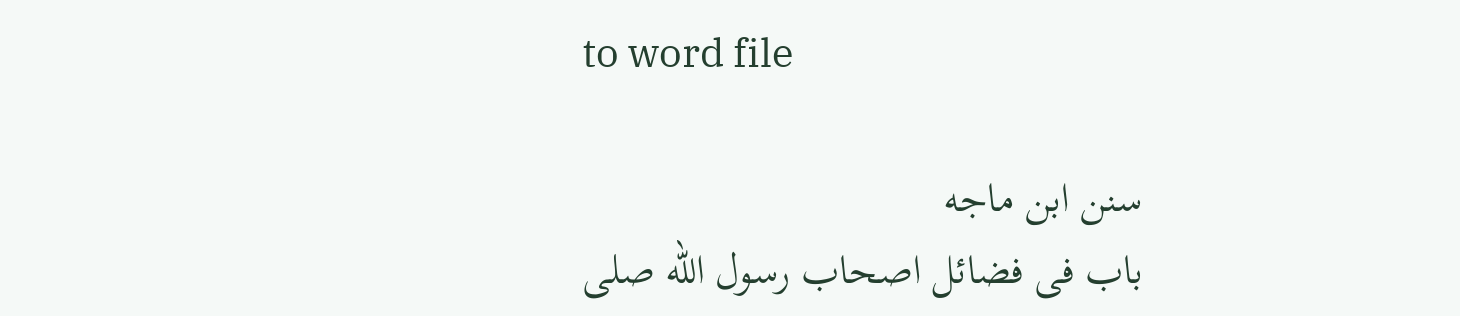to word file

سنن ابن ماجه
باب فى فضائل اصحاب رسول الله صلى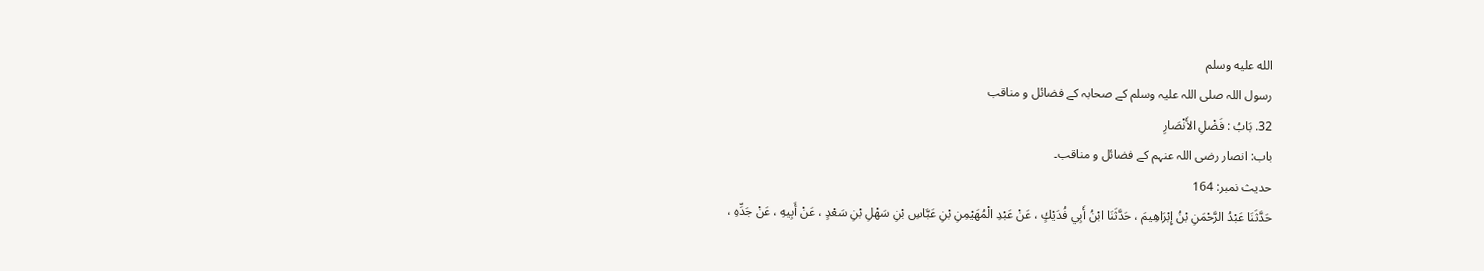الله عليه وسلم
رسول اللہ صلى اللہ علیہ وسلم کے صحابہ کے فضائل و مناقب
32. بَابُ : فَضْلِ الأَنْصَارِ
باب: انصار رضی اللہ عنہم کے فضائل و مناقب۔
حدیث نمبر: 164
حَدَّثَنَا عَبْدُ الرَّحْمَنِ بْنُ إِبْرَاهِيمَ ، حَدَّثَنَا ابْنُ أَبِي فُدَيْكٍ ، عَنْ عَبْدِ الْمُهَيْمِنِ بْنِ عَبَّاسِ بْنِ سَهْلِ بْنِ سَعْدٍ ، عَنْ أَبِيهِ ، عَنْ جَدِّهِ ،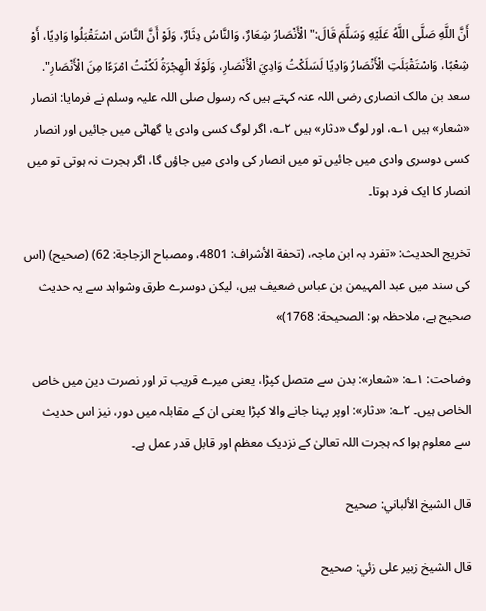أَنَّ اللَّهِ صَلَّى اللَّهُ عَلَيْهِ وَسَلَّمَ قَالَ:" الْأَنْصَارُ شِعَارٌ، وَالنَّاسُ دِثَارٌ، وَلَوْ أَنَّ النَّاسَ اسْتَقْبَلُوا وَادِيًا، أَوْ شِعْبًا، وَاسْتَقْبَلَتِ الْأَنْصَارُ وَادِيًا لَسَلَكْتُ وَادِيَ الْأَنْصَارِ، وَلَوْلَا الْهِجْرَةُ لَكُنْتُ امْرَءًا مِنَ الْأَنْصَارِ".
سعد بن مالک انصاری رضی اللہ عنہ کہتے ہیں کہ رسول صلی اللہ علیہ وسلم نے فرمایا: انصار «شعار» ہیں ۱؎، اور لوگ «دثار» ہیں ۲؎، اگر لوگ کسی وادی یا گھاٹی میں جائیں اور انصار کسی دوسری وادی میں جائیں تو میں انصار کی وادی میں جاؤں گا، اگر ہجرت نہ ہوتی تو میں انصار کا ایک فرد ہوتا۔

تخریج الحدیث: «تفرد بہ ابن ماجہ، (تحفة الأشراف: 4801، ومصباح الزجاجة: 62) (صحیح) (اس کی سند میں عبد المہیمن بن عباس ضعیف ہیں، لیکن دوسرے طرق وشواہد سے یہ حدیث صحیح ہے، ملاحظہ ہو: الصحیحة: 1768)»

وضاحت: ۱؎: «شعار»: بدن سے متصل کپڑا، یعنی میرے قریب تر اور نصرت دین میں خاص الخاص ہیں۔ ۲؎: «دثار»: اوپر پہنا جانے والا کپڑا یعنی ان کے مقابلہ میں دور، نیز اس حدیث سے معلوم ہوا کہ ہجرت اللہ تعالیٰ کے نزدیک معظم اور قابل قدر عمل ہے۔

قال الشيخ الألباني: صحيح

قال الشيخ زبير على زئي: صحيح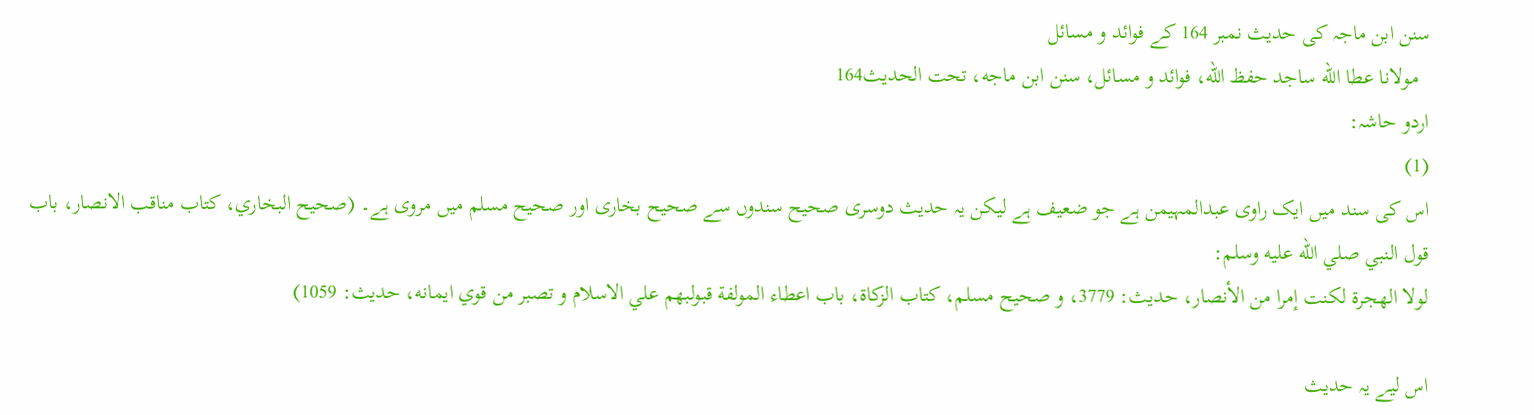سنن ابن ماجہ کی حدیث نمبر 164 کے فوائد و مسائل
  مولانا عطا الله ساجد حفظ الله، فوائد و مسائل، سنن ابن ماجه، تحت الحديث164
اردو حاشہ:
(1)
اس کی سند میں ایک راوی عبدالمہیمن ہے جو ضعیف ہے لیکن یہ حدیث دوسری صحیح سندوں سے صحیح بخاری اور صحیح مسلم میں مروی ہے۔ (صحيح البخاري، كتاب مناقب الانصار، باب قول النبي صلي الله عليه وسلم:
لولا الهجرة لكنت إمرا من الأنصار، حديث: 3779، و صحيح مسلم، كتاب الزكاة، باب اعطاء المولفة قبولبهم علي الاسلام و تصبر من قوي ايمانه، حديث: 1059)

اس لیے یہ حدیث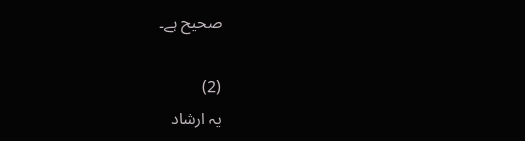صحیح ہے۔

(2)
یہ ارشاد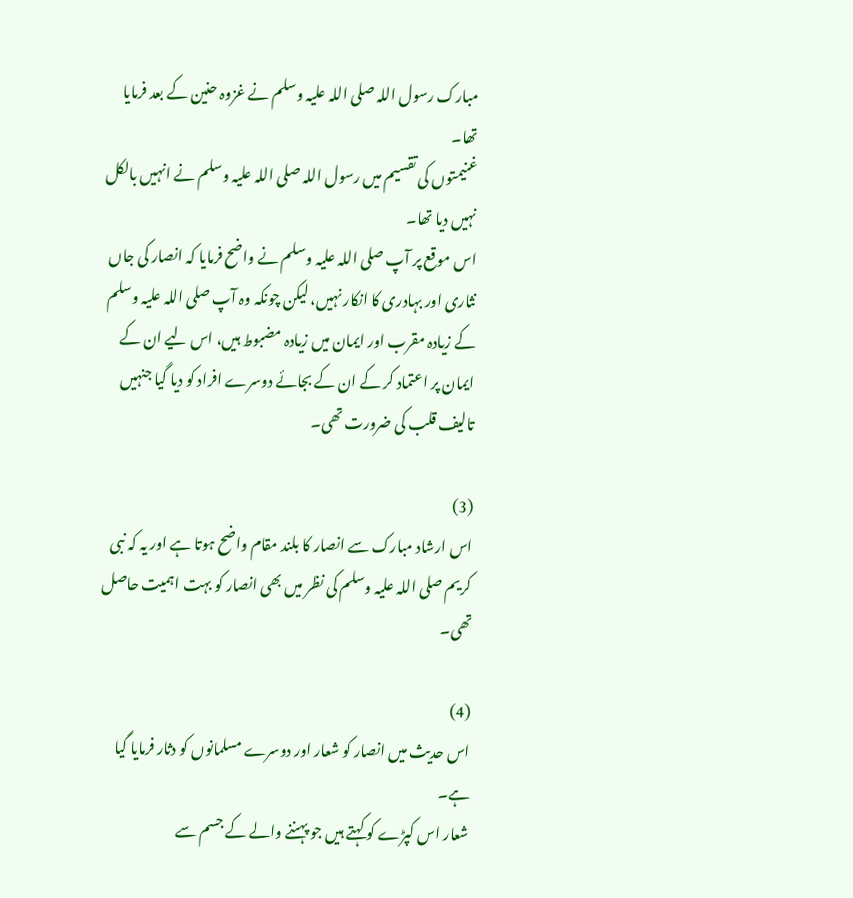مبارک رسول اللہ صلی اللہ علیہ وسلم نے غزوہ حنین کے بعد فرمایا تھا۔
غنیمتوں کی تقسیم میں رسول اللہ صلی اللہ علیہ وسلم نے انہیں بالکل نہیں دیا تھا۔
اس موقع پر آپ صلی اللہ علیہ وسلم نے واضح فرمایا کہ انصار کی جاں نثاری اور بہادری کا انکار نہیں، لیکن چونکہ وہ آپ صلی اللہ علیہ وسلم کے زیادہ مقرب اور ایمان میں زیادہ مضبوط ہیں، اس لیے ان کے ایمان پر اعتماد کر کے ان کے بجائے دوسرے افراد کو دیا گیا جنہیں تالیف قلب کی ضرورت تھی۔

(3)
اس ارشاد مبارک سے انصار کا بلند مقام واضح ہوتا ہے اور یہ کہ نبی کریم صلی اللہ علیہ وسلم کی نظر میں بھی انصار کو بہت اہمیت حاصل تھی۔

(4)
اس حدیث میں انصار کو شعار اور دوسرے مسلمانوں کو دثار فرمایا گیا ہے۔
شعار اس کپڑے کو کہتے ہیں جو پہننے والے کے جسم سے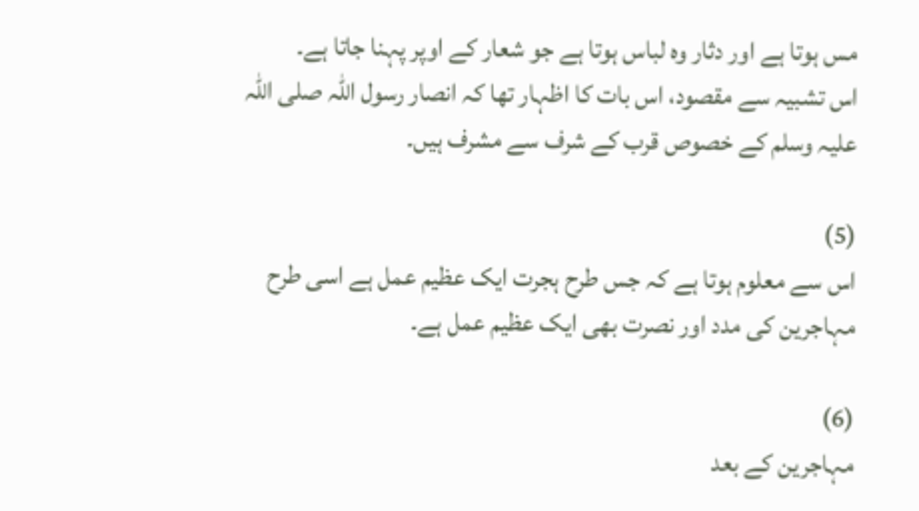مس ہوتا ہے اور دثار وہ لباس ہوتا ہے جو شعار کے اوپر پہنا جاتا ہے۔
اس تشبیہ سے مقصود، اس بات کا اظہار تھا کہ انصار رسول اللہ صلی اللہ علیہ وسلم کے خصوص قرب کے شرف سے مشرف ہیں۔

(5)
اس سے معلوم ہوتا ہے کہ جس طرح ہجرت ایک عظیم عمل ہے اسی طرح مہاجرین کی مدد اور نصرت بھی ایک عظیم عمل ہے۔

(6)
مہاجرین کے بعد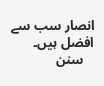انصار سب سے افضل ہیں۔
   سنن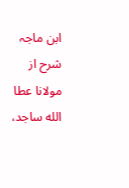ابن ماجہ شرح از مولانا عطا الله ساجد،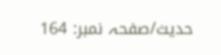حدیث/صفحہ نمبر: 164